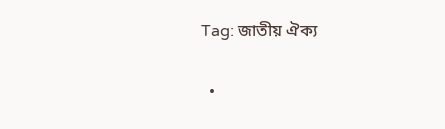Tag: জাতীয় ঐক্য

  •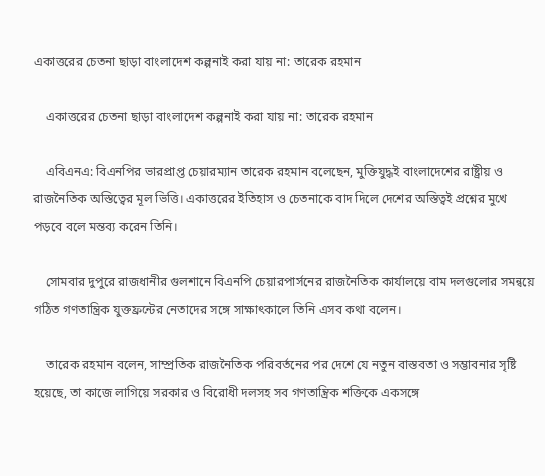একাত্তরের চেতনা ছাড়া বাংলাদেশ কল্পনাই করা যায় না: তারেক রহমান

    একাত্তরের চেতনা ছাড়া বাংলাদেশ কল্পনাই করা যায় না: তারেক রহমান

    এবিএনএ: বিএনপির ভারপ্রাপ্ত চেয়ারম্যান তারেক রহমান বলেছেন, মুক্তিযুদ্ধই বাংলাদেশের রাষ্ট্রীয় ও রাজনৈতিক অস্তিত্বের মূল ভিত্তি। একাত্তরের ইতিহাস ও চেতনাকে বাদ দিলে দেশের অস্তিত্বই প্রশ্নের মুখে পড়বে বলে মন্তব্য করেন তিনি।

    সোমবার দুপুরে রাজধানীর গুলশানে বিএনপি চেয়ারপার্সনের রাজনৈতিক কার্যালয়ে বাম দলগুলোর সমন্বয়ে গঠিত গণতান্ত্রিক যুক্তফ্রন্টের নেতাদের সঙ্গে সাক্ষাৎকালে তিনি এসব কথা বলেন।

    তারেক রহমান বলেন, সাম্প্রতিক রাজনৈতিক পরিবর্তনের পর দেশে যে নতুন বাস্তবতা ও সম্ভাবনার সৃষ্টি হয়েছে, তা কাজে লাগিয়ে সরকার ও বিরোধী দলসহ সব গণতান্ত্রিক শক্তিকে একসঙ্গে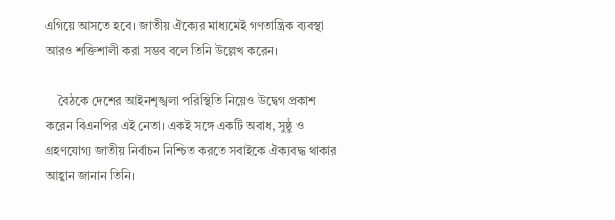এগিয়ে আসতে হবে। জাতীয় ঐক্যের মাধ্যমেই গণতান্ত্রিক ব্যবস্থা আরও শক্তিশালী করা সম্ভব বলে তিনি উল্লেখ করেন।

    বৈঠকে দেশের আইনশৃঙ্খলা পরিস্থিতি নিয়েও উদ্বেগ প্রকাশ করেন বিএনপির এই নেতা। একই সঙ্গে একটি অবাধ, সুষ্ঠু ও গ্রহণযোগ্য জাতীয় নির্বাচন নিশ্চিত করতে সবাইকে ঐক্যবদ্ধ থাকার আহ্বান জানান তিনি।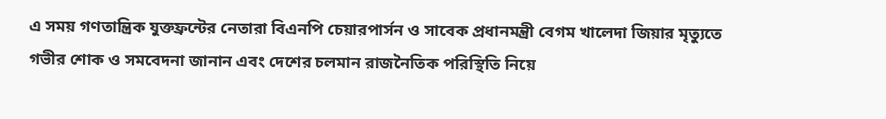এ সময় গণতান্ত্রিক যুক্তফ্রন্টের নেতারা বিএনপি চেয়ারপার্সন ও সাবেক প্রধানমন্ত্রী বেগম খালেদা জিয়ার মৃত্যুতে গভীর শোক ও সমবেদনা জানান এবং দেশের চলমান রাজনৈতিক পরিস্থিতি নিয়ে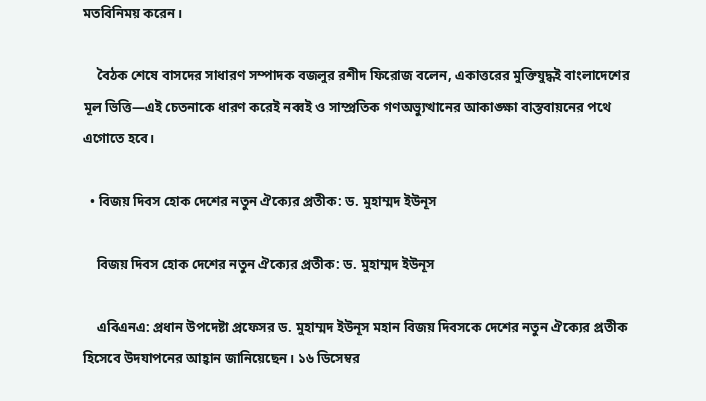মতবিনিময় করেন।

    বৈঠক শেষে বাসদের সাধারণ সম্পাদক বজলুর রশীদ ফিরোজ বলেন, একাত্তরের মুক্তিযুদ্ধই বাংলাদেশের মূল ভিত্তি—এই চেতনাকে ধারণ করেই নব্বই ও সাম্প্রতিক গণঅভ্যুত্থানের আকাঙ্ক্ষা বাস্তবায়নের পথে এগোতে হবে।

  • বিজয় দিবস হোক দেশের নতুন ঐক্যের প্রতীক: ড. মুহাম্মদ ইউনূস

    বিজয় দিবস হোক দেশের নতুন ঐক্যের প্রতীক: ড. মুহাম্মদ ইউনূস

    এবিএনএ: প্রধান উপদেষ্টা প্রফেসর ড. মুহাম্মদ ইউনূস মহান বিজয় দিবসকে দেশের নতুন ঐক্যের প্রতীক হিসেবে উদযাপনের আহ্বান জানিয়েছেন। ১৬ ডিসেম্বর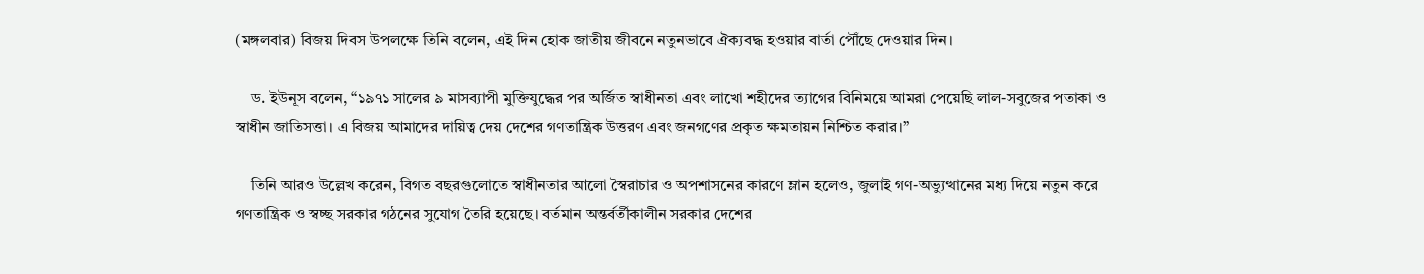(মঙ্গলবার) বিজয় দিবস উপলক্ষে তিনি বলেন, এই দিন হোক জাতীয় জীবনে নতুনভাবে ঐক্যবদ্ধ হওয়ার বার্তা পৌঁছে দেওয়ার দিন।

    ড. ইউনূস বলেন, “১৯৭১ সালের ৯ মাসব্যাপী মুক্তিযুদ্ধের পর অর্জিত স্বাধীনতা এবং লাখো শহীদের ত্যাগের বিনিময়ে আমরা পেয়েছি লাল-সবুজের পতাকা ও স্বাধীন জাতিসত্তা। এ বিজয় আমাদের দায়িত্ব দেয় দেশের গণতান্ত্রিক উত্তরণ এবং জনগণের প্রকৃত ক্ষমতায়ন নিশ্চিত করার।”

    তিনি আরও উল্লেখ করেন, বিগত বছরগুলোতে স্বাধীনতার আলো স্বৈরাচার ও অপশাসনের কারণে ম্লান হলেও, জুলাই গণ-অভ্যুত্থানের মধ্য দিয়ে নতুন করে গণতান্ত্রিক ও স্বচ্ছ সরকার গঠনের সুযোগ তৈরি হয়েছে। বর্তমান অন্তর্বর্তীকালীন সরকার দেশের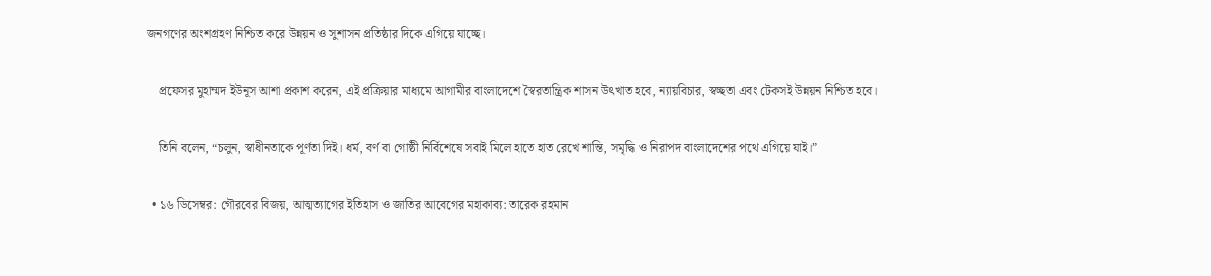জনগণের অংশগ্রহণ নিশ্চিত করে উন্নয়ন ও সুশাসন প্রতিষ্ঠার দিকে এগিয়ে যাচ্ছে।

    প্রফেসর মুহাম্মদ ইউনূস আশা প্রকাশ করেন, এই প্রক্রিয়ার মাধ্যমে আগামীর বাংলাদেশে স্বৈরতান্ত্রিক শাসন উৎখাত হবে, ন্যায়বিচার, স্বচ্ছতা এবং টেকসই উন্নয়ন নিশ্চিত হবে।

    তিনি বলেন, “চলুন, স্বাধীনতাকে পূর্ণতা দিই। ধর্ম, বর্ণ বা গোষ্ঠী নির্বিশেষে সবাই মিলে হাতে হাত রেখে শান্তি, সমৃদ্ধি ও নিরাপদ বাংলাদেশের পথে এগিয়ে যাই।”

  • ১৬ ডিসেম্বর: গৌরবের বিজয়, আত্মত্যাগের ইতিহাস ও জাতির আবেগের মহাকাব্য: তারেক রহমান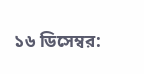১৬ ডিসেম্বর: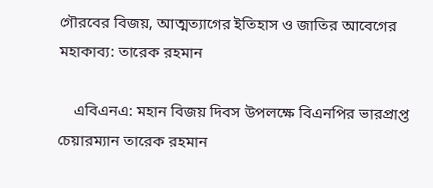গৌরবের বিজয়, আত্মত্যাগের ইতিহাস ও জাতির আবেগের মহাকাব্য: তারেক রহমান

    এবিএনএ: মহান বিজয় দিবস উপলক্ষে বিএনপির ভারপ্রাপ্ত চেয়ারম্যান তারেক রহমান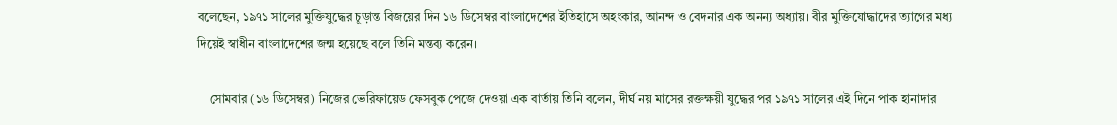বলেছেন, ১৯৭১ সালের মুক্তিযুদ্ধের চূড়ান্ত বিজয়ের দিন ১৬ ডিসেম্বর বাংলাদেশের ইতিহাসে অহংকার, আনন্দ ও বেদনার এক অনন্য অধ্যায়। বীর মুক্তিযোদ্ধাদের ত্যাগের মধ্য দিয়েই স্বাধীন বাংলাদেশের জন্ম হয়েছে বলে তিনি মন্তব্য করেন।

    সোমবার (১৬ ডিসেম্বর) নিজের ভেরিফায়েড ফেসবুক পেজে দেওয়া এক বার্তায় তিনি বলেন, দীর্ঘ নয় মাসের রক্তক্ষয়ী যুদ্ধের পর ১৯৭১ সালের এই দিনে পাক হানাদার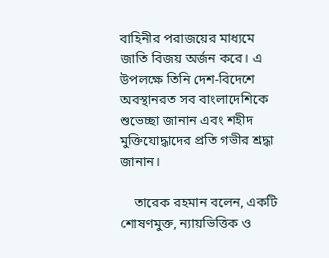বাহিনীর পরাজয়ের মাধ্যমে জাতি বিজয় অর্জন করে। এ উপলক্ষে তিনি দেশ-বিদেশে অবস্থানরত সব বাংলাদেশিকে শুভেচ্ছা জানান এবং শহীদ মুক্তিযোদ্ধাদের প্রতি গভীর শ্রদ্ধা জানান।

    তারেক রহমান বলেন, একটি শোষণমুক্ত, ন্যায়ভিত্তিক ও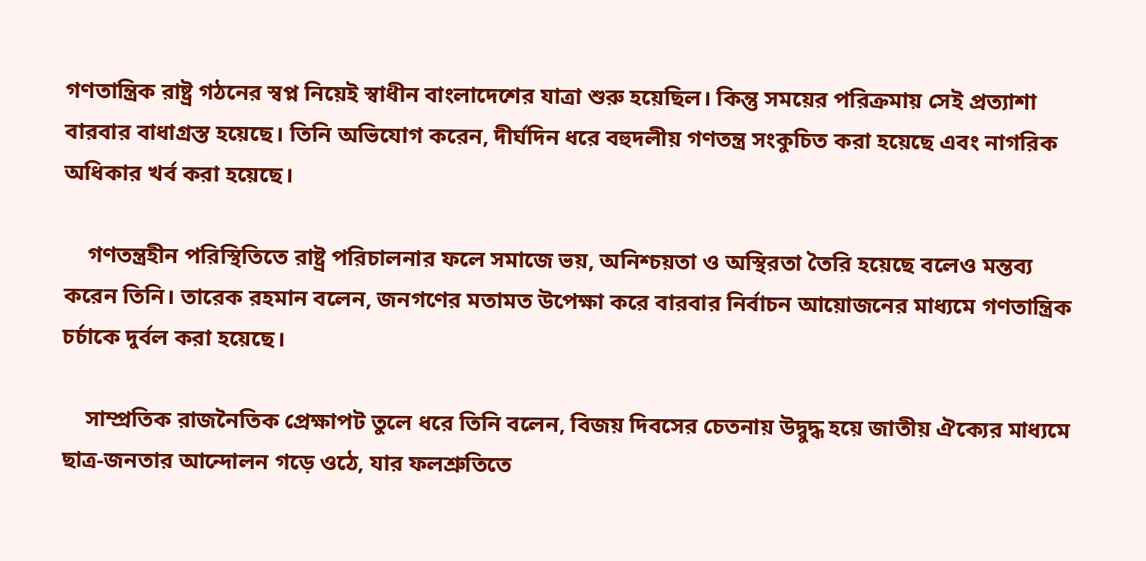গণতান্ত্রিক রাষ্ট্র গঠনের স্বপ্ন নিয়েই স্বাধীন বাংলাদেশের যাত্রা শুরু হয়েছিল। কিন্তু সময়ের পরিক্রমায় সেই প্রত্যাশা বারবার বাধাগ্রস্ত হয়েছে। তিনি অভিযোগ করেন, দীর্ঘদিন ধরে বহুদলীয় গণতন্ত্র সংকুচিত করা হয়েছে এবং নাগরিক অধিকার খর্ব করা হয়েছে।

    গণতন্ত্রহীন পরিস্থিতিতে রাষ্ট্র পরিচালনার ফলে সমাজে ভয়, অনিশ্চয়তা ও অস্থিরতা তৈরি হয়েছে বলেও মন্তব্য করেন তিনি। তারেক রহমান বলেন, জনগণের মতামত উপেক্ষা করে বারবার নির্বাচন আয়োজনের মাধ্যমে গণতান্ত্রিক চর্চাকে দুর্বল করা হয়েছে।

    সাম্প্রতিক রাজনৈতিক প্রেক্ষাপট তুলে ধরে তিনি বলেন, বিজয় দিবসের চেতনায় উদ্বুদ্ধ হয়ে জাতীয় ঐক্যের মাধ্যমে ছাত্র-জনতার আন্দোলন গড়ে ওঠে, যার ফলশ্রুতিতে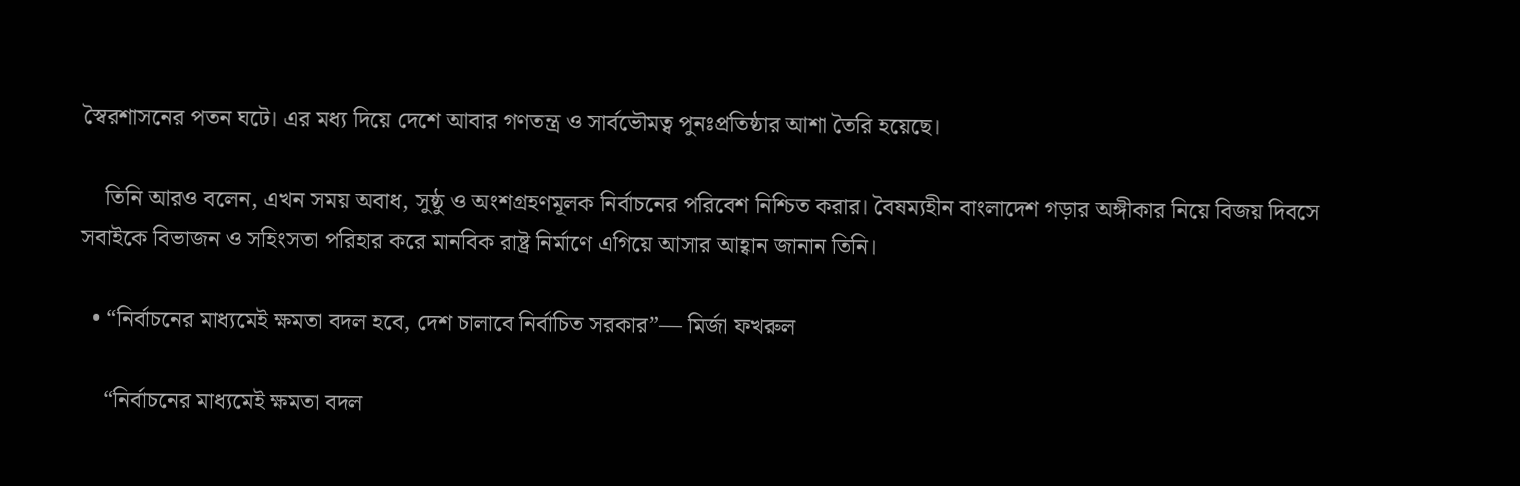স্বৈরশাসনের পতন ঘটে। এর মধ্য দিয়ে দেশে আবার গণতন্ত্র ও সার্বভৌমত্ব পুনঃপ্রতিষ্ঠার আশা তৈরি হয়েছে।

    তিনি আরও বলেন, এখন সময় অবাধ, সুষ্ঠু ও অংশগ্রহণমূলক নির্বাচনের পরিবেশ নিশ্চিত করার। বৈষম্যহীন বাংলাদেশ গড়ার অঙ্গীকার নিয়ে বিজয় দিবসে সবাইকে বিভাজন ও সহিংসতা পরিহার করে মানবিক রাষ্ট্র নির্মাণে এগিয়ে আসার আহ্বান জানান তিনি।

  • “নির্বাচনের মাধ্যমেই ক্ষমতা বদল হবে, দেশ চালাবে নির্বাচিত সরকার”— মির্জা ফখরুল

    “নির্বাচনের মাধ্যমেই ক্ষমতা বদল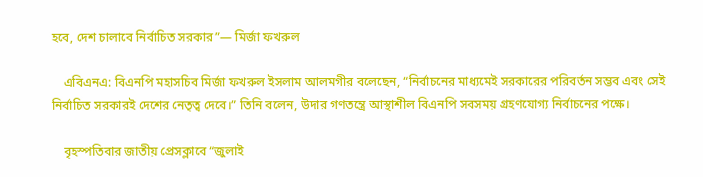হবে, দেশ চালাবে নির্বাচিত সরকার”— মির্জা ফখরুল

    এবিএনএ: বিএনপি মহাসচিব মির্জা ফখরুল ইসলাম আলমগীর বলেছেন, “নির্বাচনের মাধ্যমেই সরকারের পরিবর্তন সম্ভব এবং সেই নির্বাচিত সরকারই দেশের নেতৃত্ব দেবে।” তিনি বলেন, উদার গণতন্ত্রে আস্থাশীল বিএনপি সবসময় গ্রহণযোগ্য নির্বাচনের পক্ষে।

    বৃহস্পতিবার জাতীয় প্রেসক্লাবে “জুলাই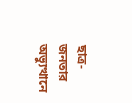ছাত্র-জনতার অভ্যুত্থানে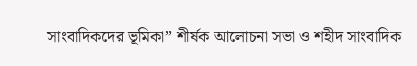সাংবাদিকদের ভূমিকা” শীর্ষক আলোচনা সভা ও শহীদ সাংবাদিক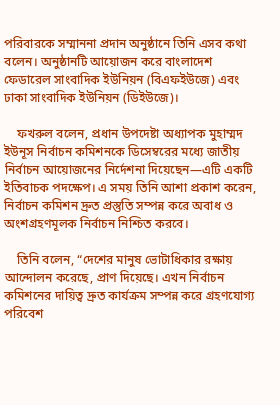পরিবারকে সম্মাননা প্রদান অনুষ্ঠানে তিনি এসব কথা বলেন। অনুষ্ঠানটি আয়োজন করে বাংলাদেশ ফেডারেল সাংবাদিক ইউনিয়ন (বিএফইউজে) এবং ঢাকা সাংবাদিক ইউনিয়ন (ডিইউজে)।

    ফখরুল বলেন, প্রধান উপদেষ্টা অধ্যাপক মুহাম্মদ ইউনূস নির্বাচন কমিশনকে ডিসেম্বরের মধ্যে জাতীয় নির্বাচন আয়োজনের নির্দেশনা দিয়েছেন—এটি একটি ইতিবাচক পদক্ষেপ। এ সময় তিনি আশা প্রকাশ করেন, নির্বাচন কমিশন দ্রুত প্রস্তুতি সম্পন্ন করে অবাধ ও অংশগ্রহণমূলক নির্বাচন নিশ্চিত করবে।

    তিনি বলেন, “দেশের মানুষ ভোটাধিকার রক্ষায় আন্দোলন করেছে, প্রাণ দিয়েছে। এখন নির্বাচন কমিশনের দায়িত্ব দ্রুত কার্যক্রম সম্পন্ন করে গ্রহণযোগ্য পরিবেশ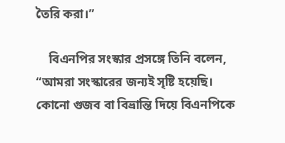তৈরি করা।”

    বিএনপির সংস্কার প্রসঙ্গে তিনি বলেন, “আমরা সংস্কারের জন্যই সৃষ্টি হয়েছি। কোনো গুজব বা বিভ্রান্তি দিয়ে বিএনপিকে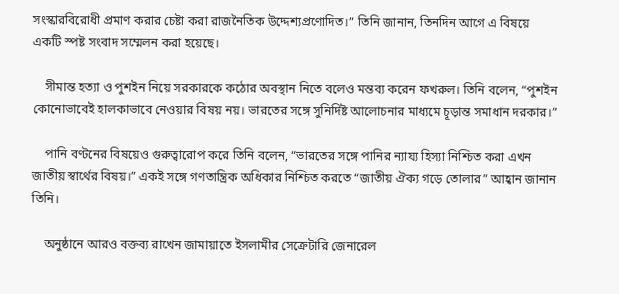সংস্কারবিরোধী প্রমাণ করার চেষ্টা করা রাজনৈতিক উদ্দেশ্যপ্রণোদিত।” তিনি জানান, তিনদিন আগে এ বিষয়ে একটি স্পষ্ট সংবাদ সম্মেলন করা হয়েছে।

    সীমান্ত হত্যা ও পুশইন নিয়ে সরকারকে কঠোর অবস্থান নিতে বলেও মন্তব্য করেন ফখরুল। তিনি বলেন, “পুশইন কোনোভাবেই হালকাভাবে নেওয়ার বিষয় নয়। ভারতের সঙ্গে সুনির্দিষ্ট আলোচনার মাধ্যমে চূড়ান্ত সমাধান দরকার।”

    পানি বণ্টনের বিষয়েও গুরুত্বারোপ করে তিনি বলেন, “ভারতের সঙ্গে পানির ন্যায্য হিস্যা নিশ্চিত করা এখন জাতীয় স্বার্থের বিষয়।” একই সঙ্গে গণতান্ত্রিক অধিকার নিশ্চিত করতে “জাতীয় ঐক্য গড়ে তোলার” আহ্বান জানান তিনি।

    অনুষ্ঠানে আরও বক্তব্য রাখেন জামায়াতে ইসলামীর সেক্রেটারি জেনারেল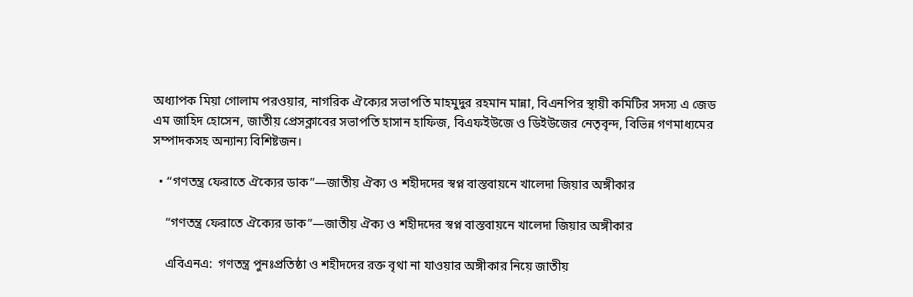অধ্যাপক মিয়া গোলাম পরওয়ার, নাগরিক ঐক্যের সভাপতি মাহমুদুর রহমান মান্না, বিএনপির স্থায়ী কমিটির সদস্য এ জেড এম জাহিদ হোসেন, জাতীয় প্রেসক্লাবের সভাপতি হাসান হাফিজ, বিএফইউজে ও ডিইউজের নেতৃবৃন্দ, বিভিন্ন গণমাধ্যমের সম্পাদকসহ অন্যান্য বিশিষ্টজন।

  • “গণতন্ত্র ফেরাতে ঐক্যের ডাক”—জাতীয় ঐক্য ও শহীদদের স্বপ্ন বাস্তবায়নে খালেদা জিয়ার অঙ্গীকার

    “গণতন্ত্র ফেরাতে ঐক্যের ডাক”—জাতীয় ঐক্য ও শহীদদের স্বপ্ন বাস্তবায়নে খালেদা জিয়ার অঙ্গীকার

    এবিএনএ:  গণতন্ত্র পুনঃপ্রতিষ্ঠা ও শহীদদের রক্ত বৃথা না যাওয়ার অঙ্গীকার নিয়ে জাতীয়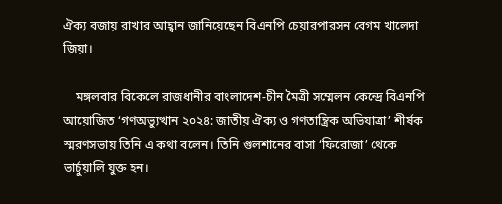ঐক্য বজায় রাখার আহ্বান জানিয়েছেন বিএনপি চেয়ারপারসন বেগম খালেদা জিয়া।

    মঙ্গলবার বিকেলে রাজধানীর বাংলাদেশ-চীন মৈত্রী সম্মেলন কেন্দ্রে বিএনপি আয়োজিত ‘গণঅভ্যুত্থান ২০২৪: জাতীয় ঐক্য ও গণতান্ত্রিক অভিযাত্রা’ শীর্ষক স্মরণসভায় তিনি এ কথা বলেন। তিনি গুলশানের বাসা ‘ফিরোজা’ থেকে ভার্চুয়ালি যুক্ত হন।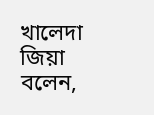খালেদা জিয়া বলেন,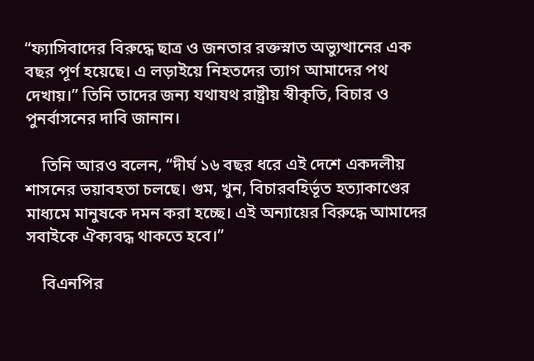“ফ্যাসিবাদের বিরুদ্ধে ছাত্র ও জনতার রক্তস্নাত অভ্যুত্থানের এক বছর পূর্ণ হয়েছে। এ লড়াইয়ে নিহতদের ত্যাগ আমাদের পথ দেখায়।” তিনি তাদের জন্য যথাযথ রাষ্ট্রীয় স্বীকৃতি, বিচার ও পুনর্বাসনের দাবি জানান।

    তিনি আরও বলেন, “দীর্ঘ ১৬ বছর ধরে এই দেশে একদলীয় শাসনের ভয়াবহতা চলছে। গুম, খুন, বিচারবহির্ভূত হত্যাকাণ্ডের মাধ্যমে মানুষকে দমন করা হচ্ছে। এই অন্যায়ের বিরুদ্ধে আমাদের সবাইকে ঐক্যবদ্ধ থাকতে হবে।”

    বিএনপির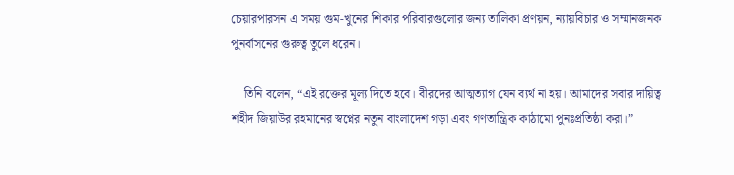চেয়ারপারসন এ সময় গুম-খুনের শিকার পরিবারগুলোর জন্য তালিকা প্রণয়ন, ন্যায়বিচার ও সম্মানজনক পুনর্বাসনের গুরুত্ব তুলে ধরেন।

    তিনি বলেন, “এই রক্তের মূল্য দিতে হবে। বীরদের আত্মত্যাগ যেন ব্যর্থ না হয়। আমাদের সবার দায়িত্ব শহীদ জিয়াউর রহমানের স্বপ্নের নতুন বাংলাদেশ গড়া এবং গণতান্ত্রিক কাঠামো পুনঃপ্রতিষ্ঠা করা।”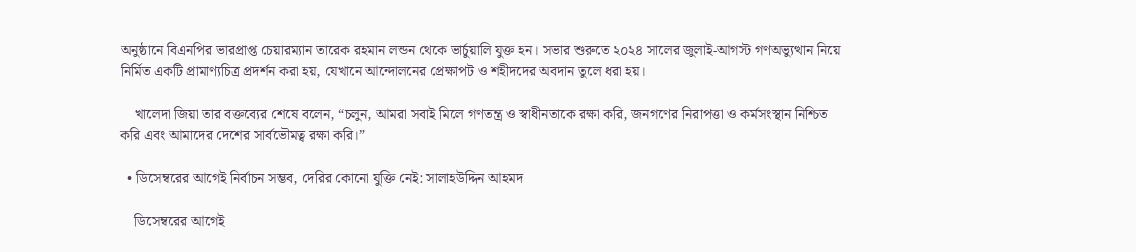অনুষ্ঠানে বিএনপির ভারপ্রাপ্ত চেয়ারম্যান তারেক রহমান লন্ডন থেকে ভার্চুয়ালি যুক্ত হন। সভার শুরুতে ২০২৪ সালের জুলাই-আগস্ট গণঅভ্যুত্থান নিয়ে নির্মিত একটি প্রামাণ্যচিত্র প্রদর্শন করা হয়, যেখানে আন্দোলনের প্রেক্ষাপট ও শহীদদের অবদান তুলে ধরা হয়।

    খালেদা জিয়া তার বক্তব্যের শেষে বলেন, “চলুন, আমরা সবাই মিলে গণতন্ত্র ও স্বাধীনতাকে রক্ষা করি, জনগণের নিরাপত্তা ও কর্মসংস্থান নিশ্চিত করি এবং আমাদের দেশের সার্বভৌমত্ব রক্ষা করি।”

  • ডিসেম্বরের আগেই নির্বাচন সম্ভব, দেরির কোনো যুক্তি নেই: সালাহউদ্দিন আহমদ

    ডিসেম্বরের আগেই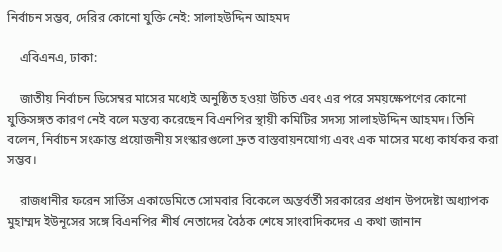নির্বাচন সম্ভব, দেরির কোনো যুক্তি নেই: সালাহউদ্দিন আহমদ

    এবিএনএ, ঢাকা:

    জাতীয় নির্বাচন ডিসেম্বর মাসের মধ্যেই অনুষ্ঠিত হওয়া উচিত এবং এর পরে সময়ক্ষেপণের কোনো যুক্তিসঙ্গত কারণ নেই বলে মন্তব্য করেছেন বিএনপির স্থায়ী কমিটির সদস্য সালাহউদ্দিন আহমদ। তিনি বলেন, নির্বাচন সংক্রান্ত প্রয়োজনীয় সংস্কারগুলো দ্রুত বাস্তবায়নযোগ্য এবং এক মাসের মধ্যে কার্যকর করা সম্ভব।

    রাজধানীর ফরেন সার্ভিস একাডেমিতে সোমবার বিকেলে অন্তর্বর্তী সরকারের প্রধান উপদেষ্টা অধ্যাপক মুহাম্মদ ইউনূসের সঙ্গে বিএনপির শীর্ষ নেতাদের বৈঠক শেষে সাংবাদিকদের এ কথা জানান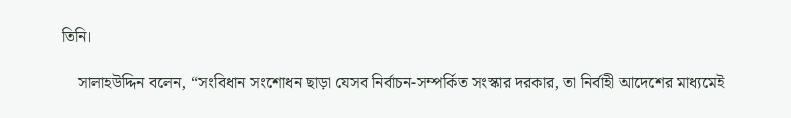তিনি।

    সালাহউদ্দিন বলেন, “সংবিধান সংশোধন ছাড়া যেসব নির্বাচন-সম্পর্কিত সংস্কার দরকার, তা নির্বাহী আদেশের মাধ্যমেই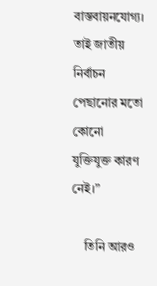বাস্তবায়নযোগ্য। তাই জাতীয় নির্বাচন পেছানোর মতো কোনো যুক্তিযুক্ত কারণ নেই।”

    তিনি আরও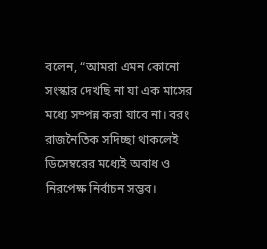বলেন, “আমরা এমন কোনো সংস্কার দেখছি না যা এক মাসের মধ্যে সম্পন্ন করা যাবে না। বরং রাজনৈতিক সদিচ্ছা থাকলেই ডিসেম্বরের মধ্যেই অবাধ ও নিরপেক্ষ নির্বাচন সম্ভব।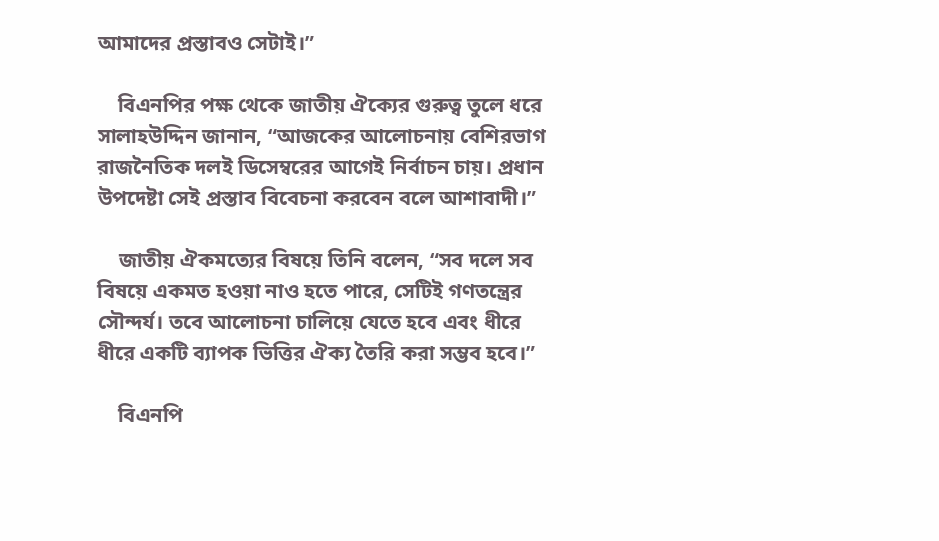আমাদের প্রস্তাবও সেটাই।”

    বিএনপির পক্ষ থেকে জাতীয় ঐক্যের গুরুত্ব তুলে ধরে সালাহউদ্দিন জানান, “আজকের আলোচনায় বেশিরভাগ রাজনৈতিক দলই ডিসেম্বরের আগেই নির্বাচন চায়। প্রধান উপদেষ্টা সেই প্রস্তাব বিবেচনা করবেন বলে আশাবাদী।”

    জাতীয় ঐকমত্যের বিষয়ে তিনি বলেন, “সব দলে সব বিষয়ে একমত হওয়া নাও হতে পারে, সেটিই গণতন্ত্রের সৌন্দর্য। তবে আলোচনা চালিয়ে যেতে হবে এবং ধীরে ধীরে একটি ব্যাপক ভিত্তির ঐক্য তৈরি করা সম্ভব হবে।”

    বিএনপি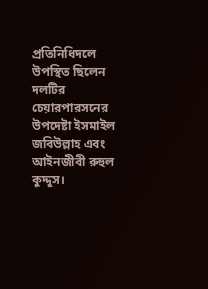প্রতিনিধিদলে উপস্থিত ছিলেন দলটির চেয়ারপারসনের উপদেষ্টা ইসমাইল জবিউল্লাহ এবং আইনজীবী রুহুল কুদ্দুস।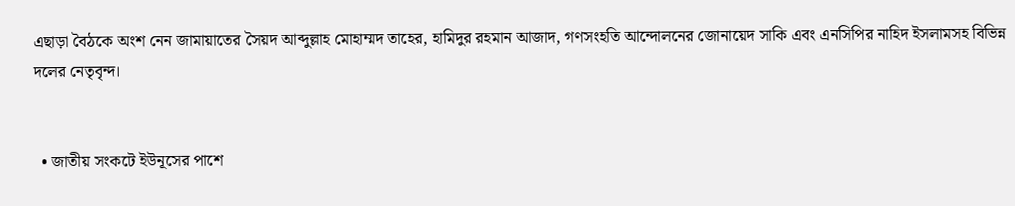এছাড়া বৈঠকে অংশ নেন জামায়াতের সৈয়দ আব্দুল্লাহ মোহাম্মদ তাহের, হামিদুর রহমান আজাদ, গণসংহতি আন্দোলনের জোনায়েদ সাকি এবং এনসিপির নাহিদ ইসলামসহ বিভিন্ন দলের নেতৃবৃন্দ।


  • জাতীয় সংকটে ইউনূসের পাশে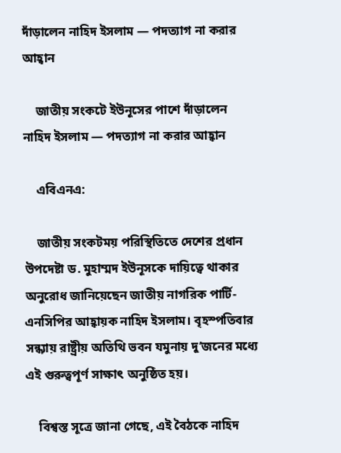দাঁড়ালেন নাহিদ ইসলাম — পদত্যাগ না করার আহ্বান

    জাতীয় সংকটে ইউনূসের পাশে দাঁড়ালেন নাহিদ ইসলাম — পদত্যাগ না করার আহ্বান

    এবিএনএ:

    জাতীয় সংকটময় পরিস্থিতিতে দেশের প্রধান উপদেষ্টা ড. মুহাম্মদ ইউনূসকে দায়িত্বে থাকার অনুরোধ জানিয়েছেন জাতীয় নাগরিক পার্টি-এনসিপির আহ্বায়ক নাহিদ ইসলাম। বৃহস্পতিবার সন্ধ্যায় রাষ্ট্রীয় অতিথি ভবন যমুনায় দু’জনের মধ্যে এই গুরুত্বপূর্ণ সাক্ষাৎ অনুষ্ঠিত হয়।

    বিশ্বস্ত সূত্রে জানা গেছে, এই বৈঠকে নাহিদ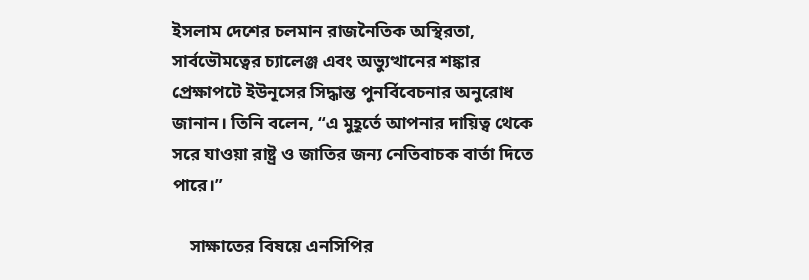ইসলাম দেশের চলমান রাজনৈতিক অস্থিরতা, সার্বভৌমত্বের চ্যালেঞ্জ এবং অভ্যুত্থানের শঙ্কার প্রেক্ষাপটে ইউনূসের সিদ্ধান্ত পুনর্বিবেচনার অনুরোধ জানান। তিনি বলেন, “এ মুহূর্তে আপনার দায়িত্ব থেকে সরে যাওয়া রাষ্ট্র ও জাতির জন্য নেতিবাচক বার্তা দিতে পারে।”

    সাক্ষাতের বিষয়ে এনসিপির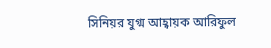সিনিয়র যুগ্ম আহ্বায়ক আরিফুল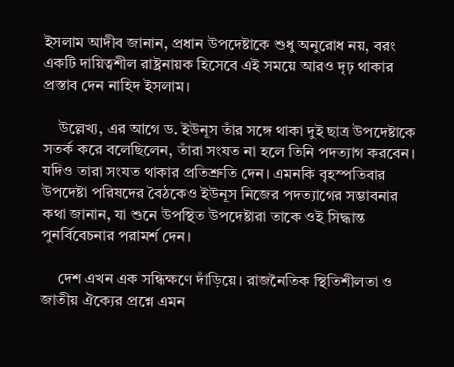ইসলাম আদীব জানান, প্রধান উপদেষ্টাকে শুধু অনুরোধ নয়, বরং একটি দায়িত্বশীল রাষ্ট্রনায়ক হিসেবে এই সময়ে আরও দৃঢ় থাকার প্রস্তাব দেন নাহিদ ইসলাম।

    উল্লেখ্য, এর আগে ড. ইউনূস তাঁর সঙ্গে থাকা দুই ছাত্র উপদেষ্টাকে সতর্ক করে বলেছিলেন, তাঁরা সংযত না হলে তিনি পদত্যাগ করবেন। যদিও তারা সংযত থাকার প্রতিশ্রুতি দেন। এমনকি বৃহস্পতিবার উপদেষ্টা পরিষদের বৈঠকেও ইউনূস নিজের পদত্যাগের সম্ভাবনার কথা জানান, যা শুনে উপস্থিত উপদেষ্টারা তাকে ওই সিদ্ধান্ত পুনর্বিবেচনার পরামর্শ দেন।

    দেশ এখন এক সন্ধিক্ষণে দাঁড়িয়ে। রাজনৈতিক স্থিতিশীলতা ও জাতীয় ঐক্যের প্রশ্নে এমন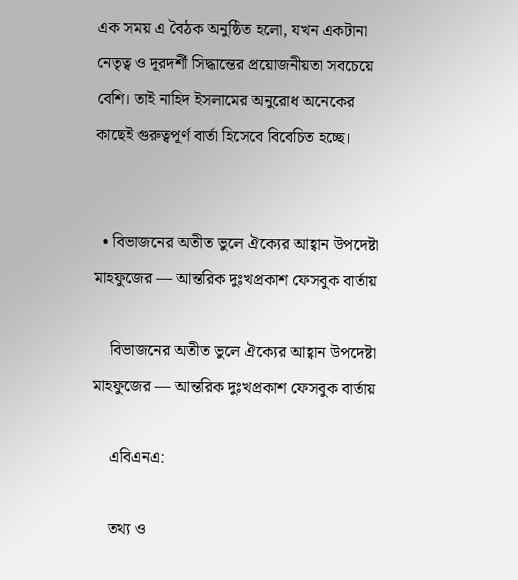এক সময় এ বৈঠক অনুষ্ঠিত হলো, যখন একটানা নেতৃত্ব ও দূরদর্শী সিদ্ধান্তের প্রয়োজনীয়তা সবচেয়ে বেশি। তাই নাহিদ ইসলামের অনুরোধ অনেকের কাছেই গুরুত্বপূর্ণ বার্তা হিসেবে বিবেচিত হচ্ছে।


  • বিভাজনের অতীত ভুলে ঐক্যের আহ্বান উপদেষ্টা মাহফুজের — আন্তরিক দুঃখপ্রকাশ ফেসবুক বার্তায়

    বিভাজনের অতীত ভুলে ঐক্যের আহ্বান উপদেষ্টা মাহফুজের — আন্তরিক দুঃখপ্রকাশ ফেসবুক বার্তায়

    এবিএনএ:

    তথ্য ও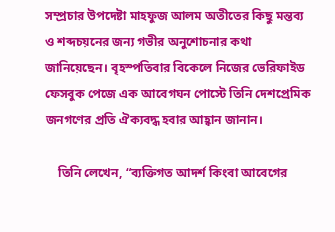সম্প্রচার উপদেষ্টা মাহফুজ আলম অতীতের কিছু মন্তব্য ও শব্দচয়নের জন্য গভীর অনুশোচনার কথা জানিয়েছেন। বৃহস্পতিবার বিকেলে নিজের ভেরিফাইড ফেসবুক পেজে এক আবেগঘন পোস্টে তিনি দেশপ্রেমিক জনগণের প্রতি ঐক্যবদ্ধ হবার আহ্বান জানান।

    তিনি লেখেন, “ব্যক্তিগত আদর্শ কিংবা আবেগের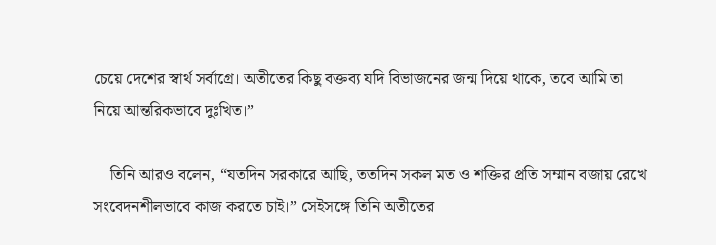চেয়ে দেশের স্বার্থ সর্বাগ্রে। অতীতের কিছু বক্তব্য যদি বিভাজনের জন্ম দিয়ে থাকে, তবে আমি তা নিয়ে আন্তরিকভাবে দুঃখিত।”

    তিনি আরও বলেন, “যতদিন সরকারে আছি, ততদিন সকল মত ও শক্তির প্রতি সম্মান বজায় রেখে সংবেদনশীলভাবে কাজ করতে চাই।” সেইসঙ্গে তিনি অতীতের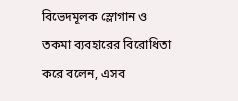বিভেদমূলক স্লোগান ও তকমা ব্যবহারের বিরোধিতা করে বলেন, এসব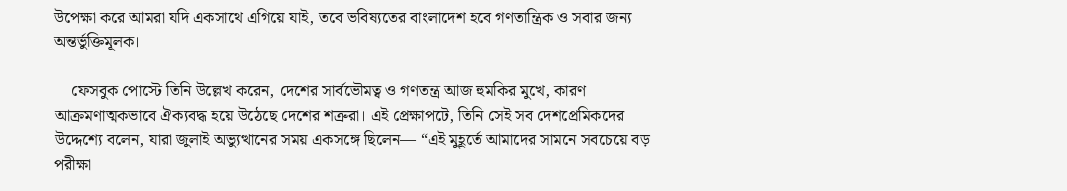উপেক্ষা করে আমরা যদি একসাথে এগিয়ে যাই, তবে ভবিষ্যতের বাংলাদেশ হবে গণতান্ত্রিক ও সবার জন্য অন্তর্ভুক্তিমূলক।

    ফেসবুক পোস্টে তিনি উল্লেখ করেন, দেশের সার্বভৌমত্ব ও গণতন্ত্র আজ হুমকির মুখে, কারণ আক্রমণাত্মকভাবে ঐক্যবদ্ধ হয়ে উঠেছে দেশের শত্রুরা। এই প্রেক্ষাপটে, তিনি সেই সব দেশপ্রেমিকদের উদ্দেশ্যে বলেন, যারা জুলাই অভ্যুত্থানের সময় একসঙ্গে ছিলেন— “এই মুহূর্তে আমাদের সামনে সবচেয়ে বড় পরীক্ষা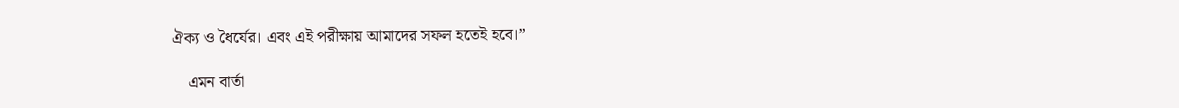ঐক্য ও ধৈর্যের। এবং এই পরীক্ষায় আমাদের সফল হতেই হবে।”

    এমন বার্তা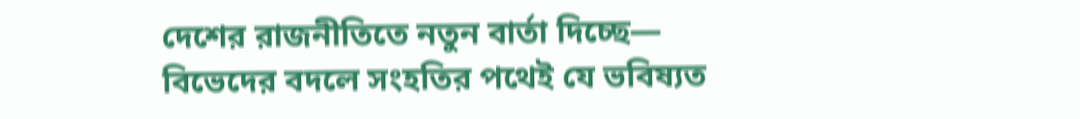দেশের রাজনীতিতে নতুন বার্তা দিচ্ছে— বিভেদের বদলে সংহতির পথেই যে ভবিষ্যত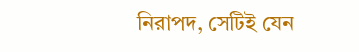নিরাপদ, সেটিই যেন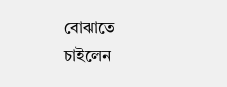বোঝাতে চাইলেন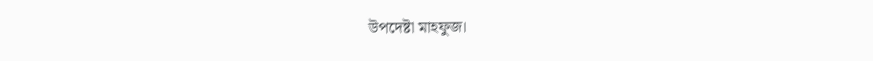উপদেষ্টা মাহফুজ।